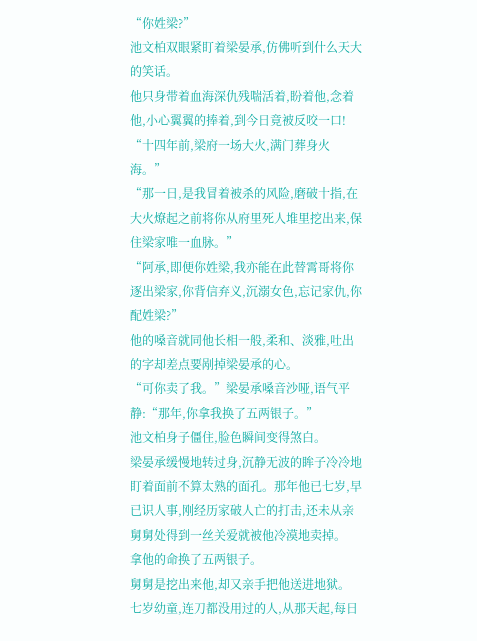“你姓梁?”
池文柏双眼紧盯着梁晏承,仿佛听到什么天大的笑话。
他只身带着血海深仇残喘活着,盼着他,念着他,小心翼翼的捧着,到今日竟被反咬一口!
“十四年前,梁府一场大火,满门葬身火海。”
“那一日,是我冒着被杀的风险,磨破十指,在大火燎起之前将你从府里死人堆里挖出来,保住梁家唯一血脉。”
“阿承,即便你姓梁,我亦能在此替霄哥将你逐出梁家,你背信弃义,沉溺女色,忘记家仇,你配姓梁?”
他的嗓音就同他长相一般,柔和、淡雅,吐出的字却差点要剐掉梁晏承的心。
“可你卖了我。”梁晏承嗓音沙哑,语气平静:“那年,你拿我换了五两银子。”
池文柏身子僵住,脸色瞬间变得煞白。
梁晏承缓慢地转过身,沉静无波的眸子冷冷地盯着面前不算太熟的面孔。那年他已七岁,早已识人事,刚经历家破人亡的打击,还未从亲舅舅处得到一丝关爱就被他冷漠地卖掉。
拿他的命换了五两银子。
舅舅是挖出来他,却又亲手把他送进地狱。
七岁幼童,连刀都没用过的人,从那天起,每日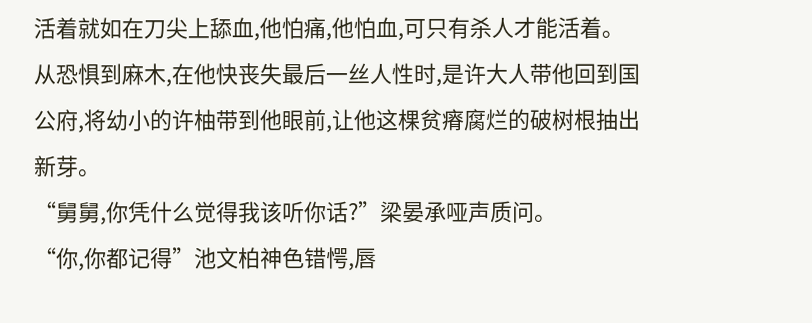活着就如在刀尖上舔血,他怕痛,他怕血,可只有杀人才能活着。
从恐惧到麻木,在他快丧失最后一丝人性时,是许大人带他回到国公府,将幼小的许柚带到他眼前,让他这棵贫瘠腐烂的破树根抽出新芽。
“舅舅,你凭什么觉得我该听你话?”梁晏承哑声质问。
“你,你都记得”池文柏神色错愕,唇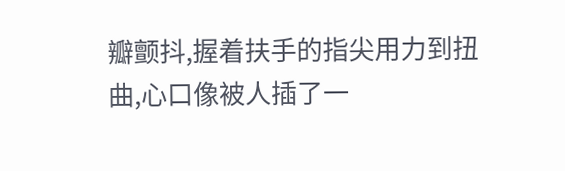瓣颤抖,握着扶手的指尖用力到扭曲,心口像被人插了一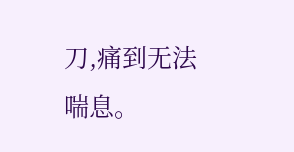刀,痛到无法喘息。